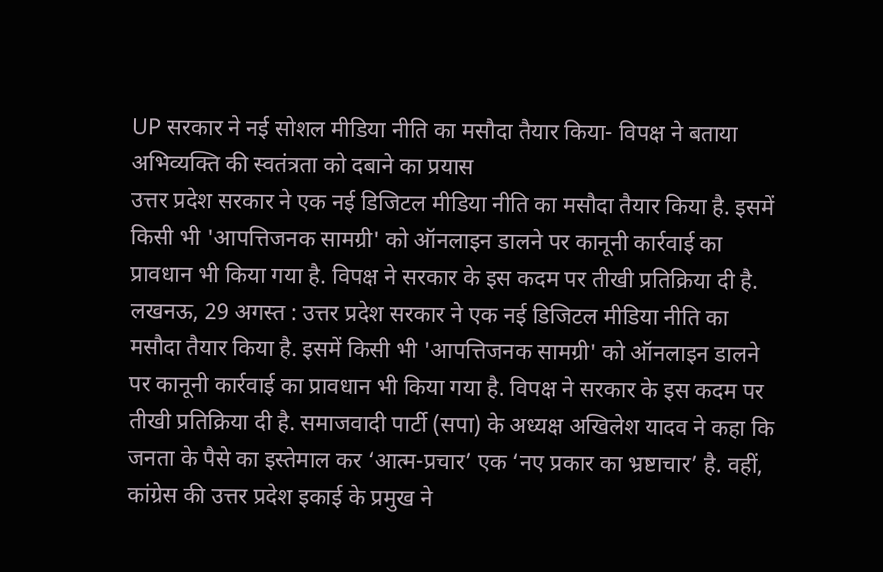UP सरकार ने नई सोशल मीडिया नीति का मसौदा तैयार किया- विपक्ष ने बताया अभिव्यक्ति की स्वतंत्रता को दबाने का प्रयास
उत्तर प्रदेश सरकार ने एक नई डिजिटल मीडिया नीति का मसौदा तैयार किया है. इसमें किसी भी 'आपत्तिजनक सामग्री' को ऑनलाइन डालने पर कानूनी कार्रवाई का प्रावधान भी किया गया है. विपक्ष ने सरकार के इस कदम पर तीखी प्रतिक्रिया दी है.
लखनऊ, 29 अगस्त : उत्तर प्रदेश सरकार ने एक नई डिजिटल मीडिया नीति का मसौदा तैयार किया है. इसमें किसी भी 'आपत्तिजनक सामग्री' को ऑनलाइन डालने पर कानूनी कार्रवाई का प्रावधान भी किया गया है. विपक्ष ने सरकार के इस कदम पर तीखी प्रतिक्रिया दी है. समाजवादी पार्टी (सपा) के अध्यक्ष अखिलेश यादव ने कहा कि जनता के पैसे का इस्तेमाल कर ‘आत्म-प्रचार’ एक ‘नए प्रकार का भ्रष्टाचार’ है. वहीं, कांग्रेस की उत्तर प्रदेश इकाई के प्रमुख ने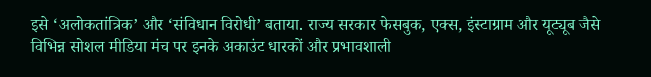इसे ‘अलोकतांत्रिक’ और ‘संविधान विरोधी’ बताया. राज्य सरकार फेसबुक, एक्स, इंस्टाग्राम और यूट्यूब जैसे विभिन्न सोशल मीडिया मंच पर इनके अकाउंट धारकों और प्रभावशाली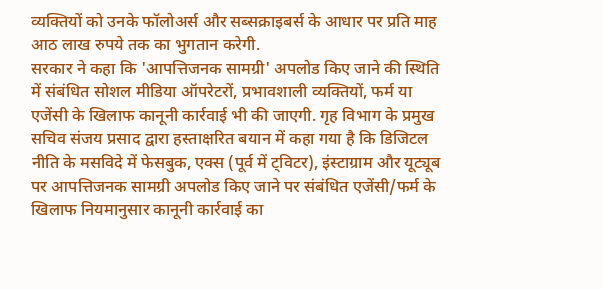व्यक्तियों को उनके फॉलोअर्स और सब्सक्राइबर्स के आधार पर प्रति माह आठ लाख रुपये तक का भुगतान करेगी.
सरकार ने कहा कि 'आपत्तिजनक सामग्री' अपलोड किए जाने की स्थिति में संबंधित सोशल मीडिया ऑपरेटरों, प्रभावशाली व्यक्तियों, फर्म या एजेंसी के खिलाफ कानूनी कार्रवाई भी की जाएगी. गृह विभाग के प्रमुख सचिव संजय प्रसाद द्वारा हस्ताक्षरित बयान में कहा गया है कि डिजिटल नीति के मसविदे में फेसबुक, एक्स (पूर्व में ट्विटर), इंस्टाग्राम और यूट्यूब पर आपत्तिजनक सामग्री अपलोड किए जाने पर संबंधित एजेंसी/फर्म के खिलाफ नियमानुसार कानूनी कार्रवाई का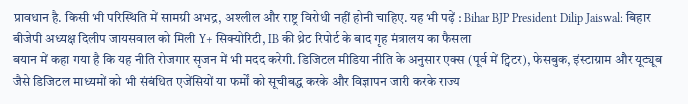प्रावधान है. किसी भी परिस्थिति में सामग्री अभद्र, अश्लील और राष्ट्र विरोधी नहीं होनी चाहिए. यह भी पढ़ें : Bihar BJP President Dilip Jaiswal: बिहार बीजेपी अध्यक्ष दिलीप जायसवाल को मिली Y+ सिक्योरिटी, IB की थ्रेट रिपोर्ट के बाद गृह मंत्रालय का फैसला
बयान में कहा गया है कि यह नीति रोजगार सृजन में भी मदद करेगी. डिजिटल मीडिया नीति के अनुसार एक्स (पूर्व में ट्विटर), फेसबुक, इंस्टाग्राम और यूट्यूब जैसे डिजिटल माध्यमों को भी संबंधित एजेंसियों या फर्मों को सूचीबद्ध करके और विज्ञापन जारी करके राज्य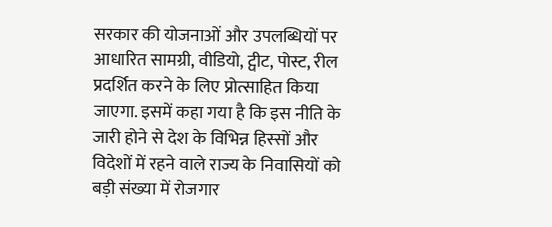सरकार की योजनाओं और उपलब्धियों पर आधारित सामग्री, वीडियो, ट्वीट, पोस्ट, रील प्रदर्शित करने के लिए प्रोत्साहित किया जाएगा. इसमें कहा गया है कि इस नीति के जारी होने से देश के विभिन्न हिस्सों और विदेशों में रहने वाले राज्य के निवासियों को बड़ी संख्या में रोजगार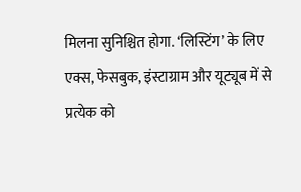मिलना सुनिश्चित होगा. ‘लिस्टिंग’ के लिए एक्स, फेसबुक, इंस्टाग्राम और यूट्यूब में से प्रत्येक को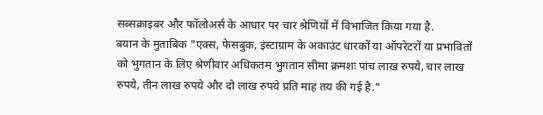सब्सक्राइबर और फॉलोअर्स के आधार पर चार श्रेणियों में विभाजित किया गया है.
बयान के मुताबिक "एक्स, फेसबुक, इंस्टाग्राम के अकाउंट धारकों या ऑपरेटरों या प्रभावितों को भुगतान के लिए श्रेणीवार अधिकतम भुगतान सीमा क्रमशः पांच लाख रुपये, चार लाख रुपये, तीन लाख रुपये और दो लाख रुपये प्रति माह तय की गई है."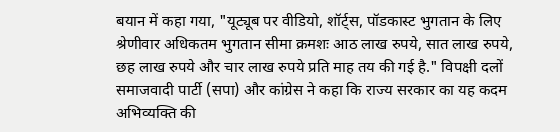बयान में कहा गया, "यूट्यूब पर वीडियो, शॉर्ट्स, पॉडकास्ट भुगतान के लिए श्रेणीवार अधिकतम भुगतान सीमा क्रमशः आठ लाख रुपये, सात लाख रुपये, छह लाख रुपये और चार लाख रुपये प्रति माह तय की गई है." विपक्षी दलों समाजवादी पार्टी (सपा) और कांग्रेस ने कहा कि राज्य सरकार का यह कदम अभिव्यक्ति की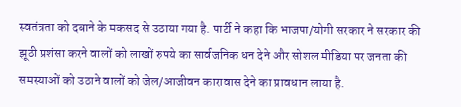स्वतंत्रता को दबाने के मकसद से उठाया गया है. पार्टी ने कहा कि भाजपा/योगी सरकार ने सरकार की झूठी प्रशंसा करने वालों को लाखों रुपये का सार्वजनिक धन देने और सोशल मीडिया पर जनता की समस्याओं को उठाने वालों को जेल/आजीवन कारावास देने का प्रावधान लाया है.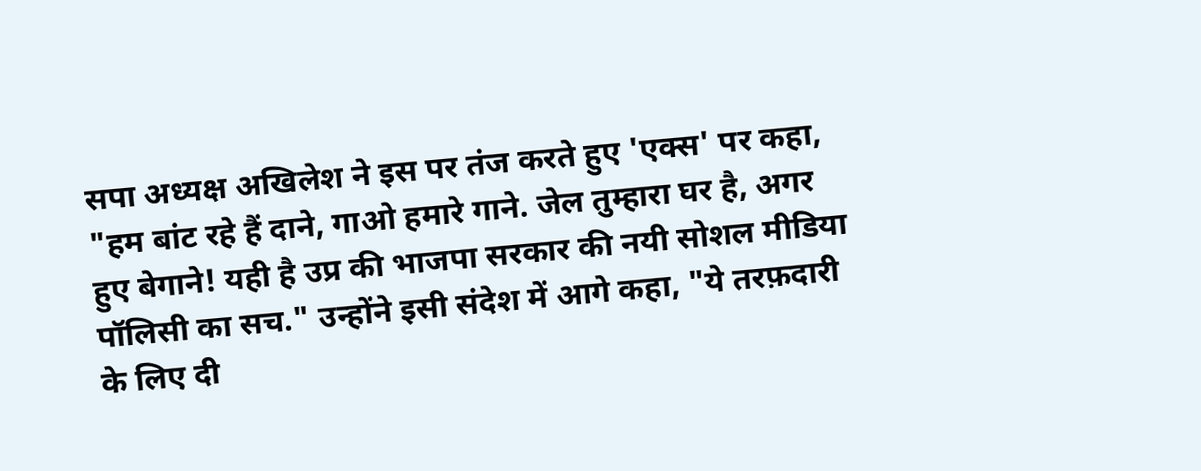सपा अध्यक्ष अखिलेश ने इस पर तंज करते हुए 'एक्स' पर कहा, "हम बांट रहे हैं दाने, गाओ हमारे गाने. जेल तुम्हारा घर है, अगर हुए बेगाने! यही है उप्र की भाजपा सरकार की नयी सोशल मीडिया पॉलिसी का सच." उन्होंने इसी संदेश में आगे कहा, "ये तरफ़दारी के लिए दी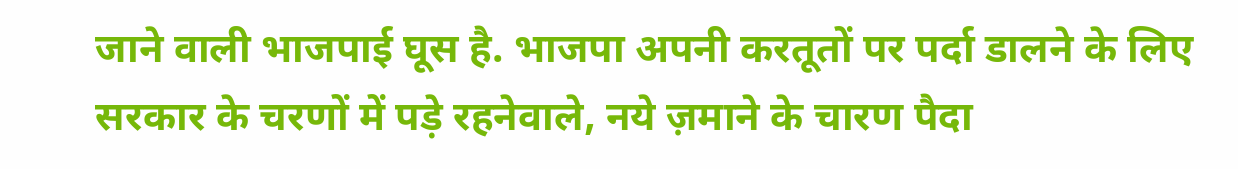जाने वाली भाजपाई घूस है. भाजपा अपनी करतूतों पर पर्दा डालने के लिए सरकार के चरणों में पड़े रहनेवाले, नये ज़माने के चारण पैदा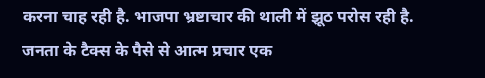करना चाह रही है. भाजपा भ्रष्टाचार की थाली में झूठ परोस रही है. जनता के टैक्स के पैसे से आत्म प्रचार एक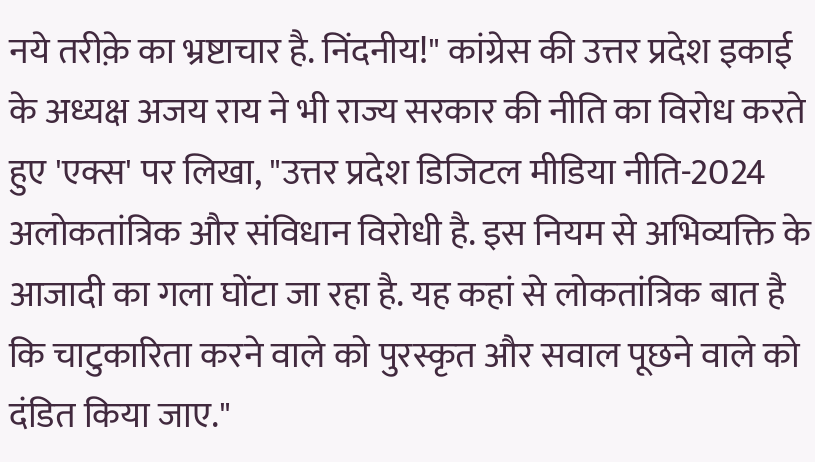नये तरीक़े का भ्रष्टाचार है. निंदनीय!" कांग्रेस की उत्तर प्रदेश इकाई के अध्यक्ष अजय राय ने भी राज्य सरकार की नीति का विरोध करते हुए 'एक्स' पर लिखा, "उत्तर प्रदेश डिजिटल मीडिया नीति-2024 अलोकतांत्रिक और संविधान विरोधी है. इस नियम से अभिव्यक्ति के आजादी का गला घोंटा जा रहा है. यह कहां से लोकतांत्रिक बात है कि चाटुकारिता करने वाले को पुरस्कृत और सवाल पूछने वाले को दंडित किया जाए."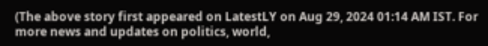(The above story first appeared on LatestLY on Aug 29, 2024 01:14 AM IST. For more news and updates on politics, world,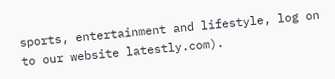sports, entertainment and lifestyle, log on to our website latestly.com).